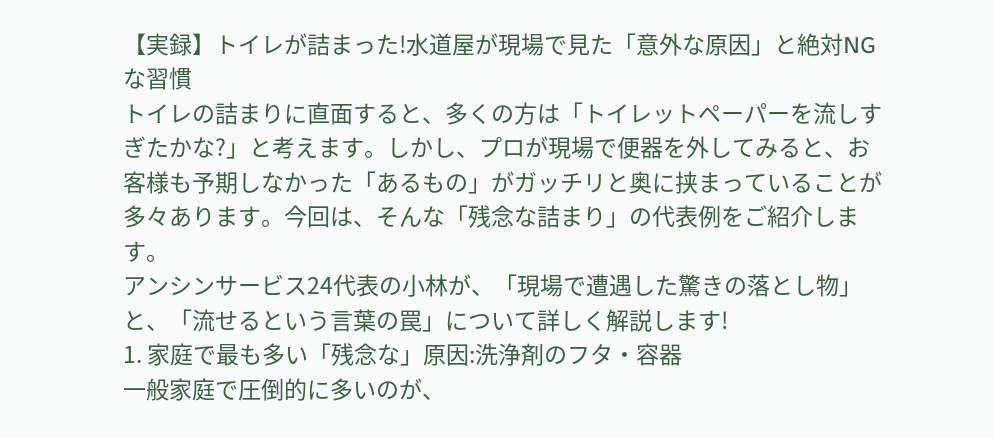【実録】トイレが詰まった!水道屋が現場で見た「意外な原因」と絶対NGな習慣
トイレの詰まりに直面すると、多くの方は「トイレットペーパーを流しすぎたかな?」と考えます。しかし、プロが現場で便器を外してみると、お客様も予期しなかった「あるもの」がガッチリと奥に挟まっていることが多々あります。今回は、そんな「残念な詰まり」の代表例をご紹介します。
アンシンサービス24代表の小林が、「現場で遭遇した驚きの落とし物」と、「流せるという言葉の罠」について詳しく解説します!
1. 家庭で最も多い「残念な」原因:洗浄剤のフタ・容器
一般家庭で圧倒的に多いのが、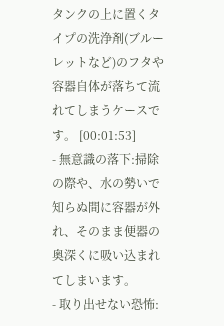タンクの上に置くタイプの洗浄剤(ブルーレットなど)のフタや容器自体が落ちて流れてしまうケースです。 [00:01:53]
- 無意識の落下:掃除の際や、水の勢いで知らぬ間に容器が外れ、そのまま便器の奥深くに吸い込まれてしまいます。
- 取り出せない恐怖: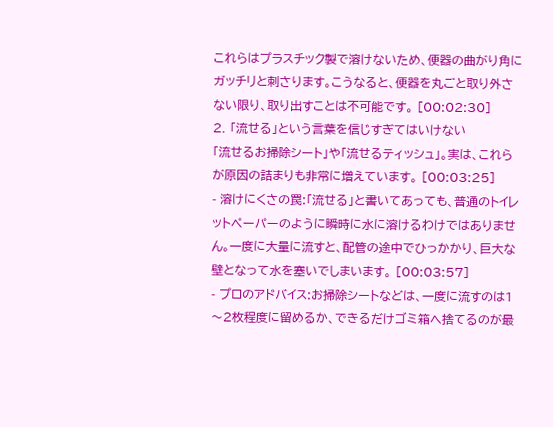これらはプラスチック製で溶けないため、便器の曲がり角にガッチリと刺さります。こうなると、便器を丸ごと取り外さない限り、取り出すことは不可能です。 [00:02:30]
2. 「流せる」という言葉を信じすぎてはいけない
「流せるお掃除シート」や「流せるティッシュ」。実は、これらが原因の詰まりも非常に増えています。 [00:03:25]
- 溶けにくさの罠:「流せる」と書いてあっても、普通のトイレットペーパーのように瞬時に水に溶けるわけではありません。一度に大量に流すと、配管の途中でひっかかり、巨大な壁となって水を塞いでしまいます。 [00:03:57]
- プロのアドバイス:お掃除シートなどは、一度に流すのは1〜2枚程度に留めるか、できるだけゴミ箱へ捨てるのが最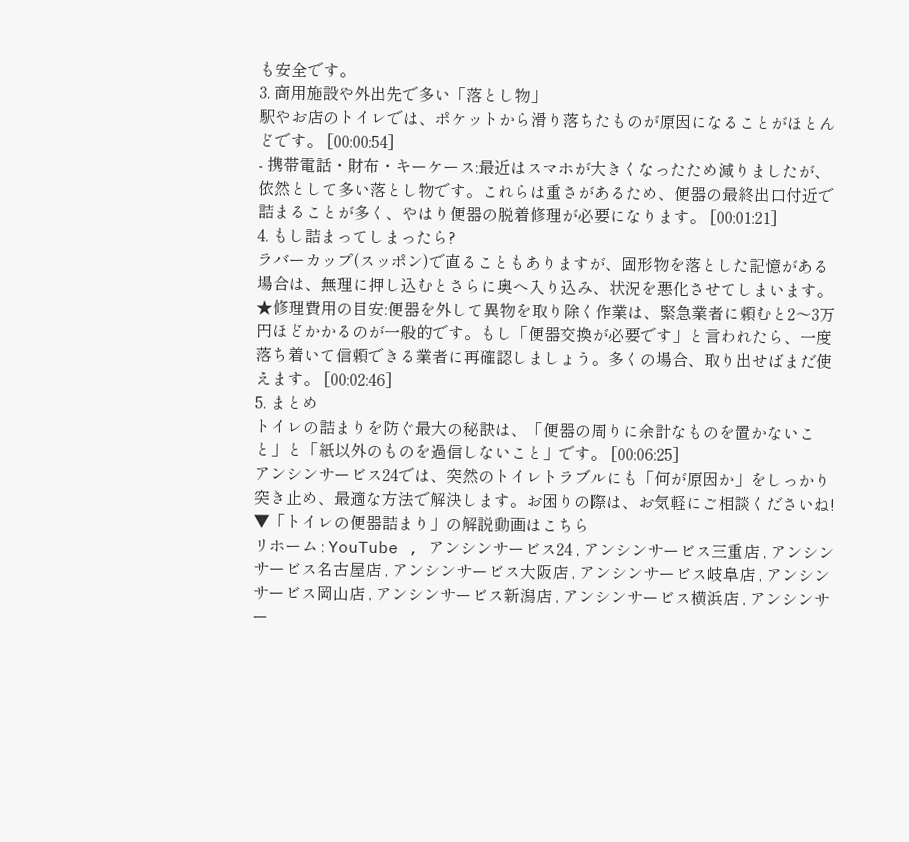も安全です。
3. 商用施設や外出先で多い「落とし物」
駅やお店のトイレでは、ポケットから滑り落ちたものが原因になることがほとんどです。 [00:00:54]
- 携帯電話・財布・キーケース:最近はスマホが大きくなったため減りましたが、依然として多い落とし物です。これらは重さがあるため、便器の最終出口付近で詰まることが多く、やはり便器の脱着修理が必要になります。 [00:01:21]
4. もし詰まってしまったら?
ラバーカップ(スッポン)で直ることもありますが、固形物を落とした記憶がある場合は、無理に押し込むとさらに奥へ入り込み、状況を悪化させてしまいます。
★修理費用の目安:便器を外して異物を取り除く作業は、緊急業者に頼むと2〜3万円ほどかかるのが一般的です。もし「便器交換が必要です」と言われたら、一度落ち着いて信頼できる業者に再確認しましょう。多くの場合、取り出せばまだ使えます。 [00:02:46]
5. まとめ
トイレの詰まりを防ぐ最大の秘訣は、「便器の周りに余計なものを置かないこと」と「紙以外のものを過信しないこと」です。 [00:06:25]
アンシンサービス24では、突然のトイレトラブルにも「何が原因か」をしっかり突き止め、最適な方法で解決します。お困りの際は、お気軽にご相談くださいね!
▼「トイレの便器詰まり」の解説動画はこちら
リホーム : YouTube , アンシンサービス24 , アンシンサービス三重店 , アンシンサービス名古屋店 , アンシンサービス大阪店 , アンシンサービス岐阜店 , アンシンサービス岡山店 , アンシンサービス新潟店 , アンシンサービス横浜店 , アンシンサー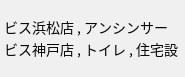ビス浜松店 , アンシンサービス神戸店 , トイレ , 住宅設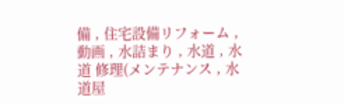備 , 住宅設備リフォーム , 動画 , 水詰まり , 水道 , 水道 修理(メンテナンス , 水道屋